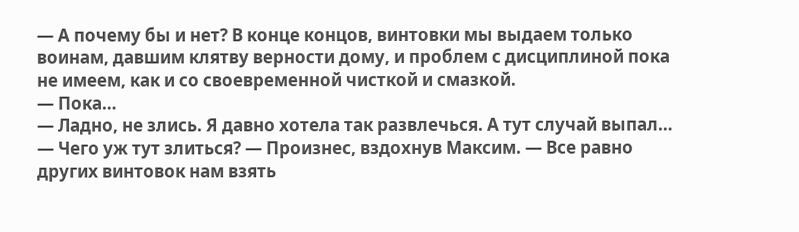— А почему бы и нет? В конце концов, винтовки мы выдаем только воинам, давшим клятву верности дому, и проблем с дисциплиной пока не имеем, как и со своевременной чисткой и смазкой.
— Пока…
— Ладно, не злись. Я давно хотела так развлечься. А тут случай выпал…
— Чего уж тут злиться? — Произнес, вздохнув Максим. — Все равно других винтовок нам взять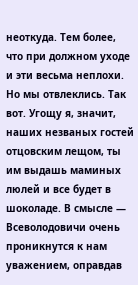неоткуда. Тем более, что при должном уходе и эти весьма неплохи. Но мы отвлеклись. Так вот. Угощу я, значит, наших незваных гостей отцовским лещом, ты им выдашь маминых люлей и все будет в шоколаде. В смысле — Всеволодовичи очень проникнутся к нам уважением, оправдав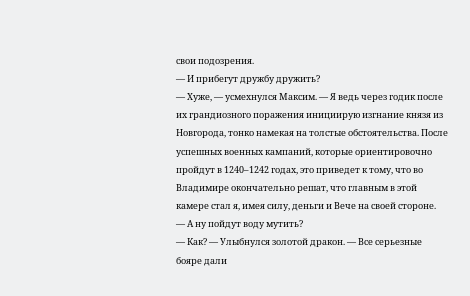свои подозрения.
— И прибегут дружбу дружить?
— Хуже, — усмехнулся Максим. — Я ведь через годик после их грандиозного поражения инициирую изгнание князя из Новгорода, тонко намекая на толстые обстоятельства. После успешных военных кампаний, которые ориентировочно пройдут в 1240–1242 годах, это приведет к тому, что во Владимире окончательно решат, что главным в этой камере стал я, имея силу, деньги и Вече на своей стороне.
— А ну пойдут воду мутить?
— Как? — Улыбнулся золотой дракон. — Все серьезные бояре дали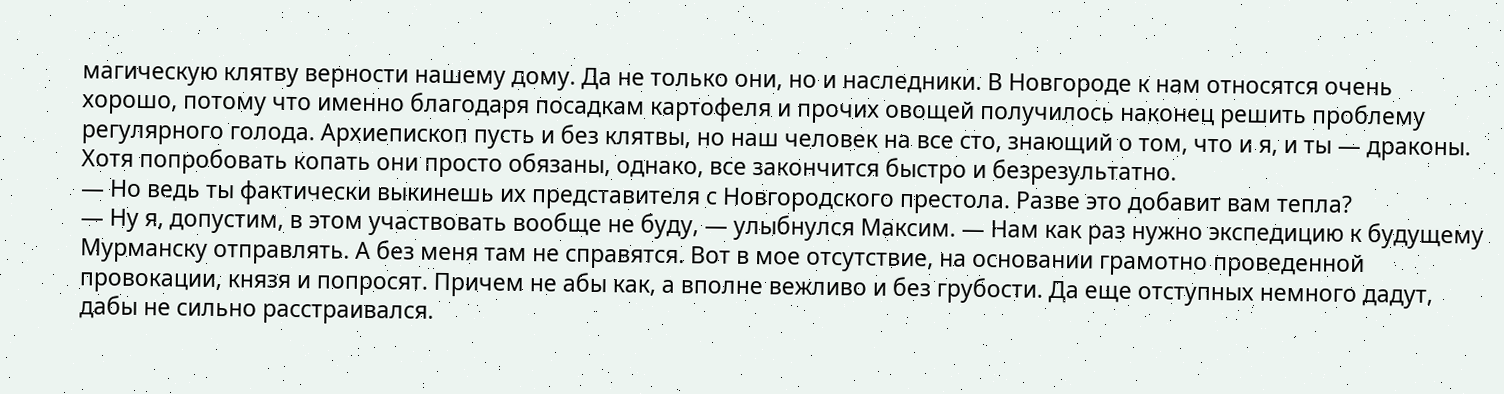магическую клятву верности нашему дому. Да не только они, но и наследники. В Новгороде к нам относятся очень хорошо, потому что именно благодаря посадкам картофеля и прочих овощей получилось наконец решить проблему регулярного голода. Архиепископ пусть и без клятвы, но наш человек на все сто, знающий о том, что и я, и ты — драконы. Хотя попробовать копать они просто обязаны, однако, все закончится быстро и безрезультатно.
— Но ведь ты фактически выкинешь их представителя с Новгородского престола. Разве это добавит вам тепла?
— Ну я, допустим, в этом участвовать вообще не буду, — улыбнулся Максим. — Нам как раз нужно экспедицию к будущему Мурманску отправлять. А без меня там не справятся. Вот в мое отсутствие, на основании грамотно проведенной провокации, князя и попросят. Причем не абы как, а вполне вежливо и без грубости. Да еще отступных немного дадут, дабы не сильно расстраивался.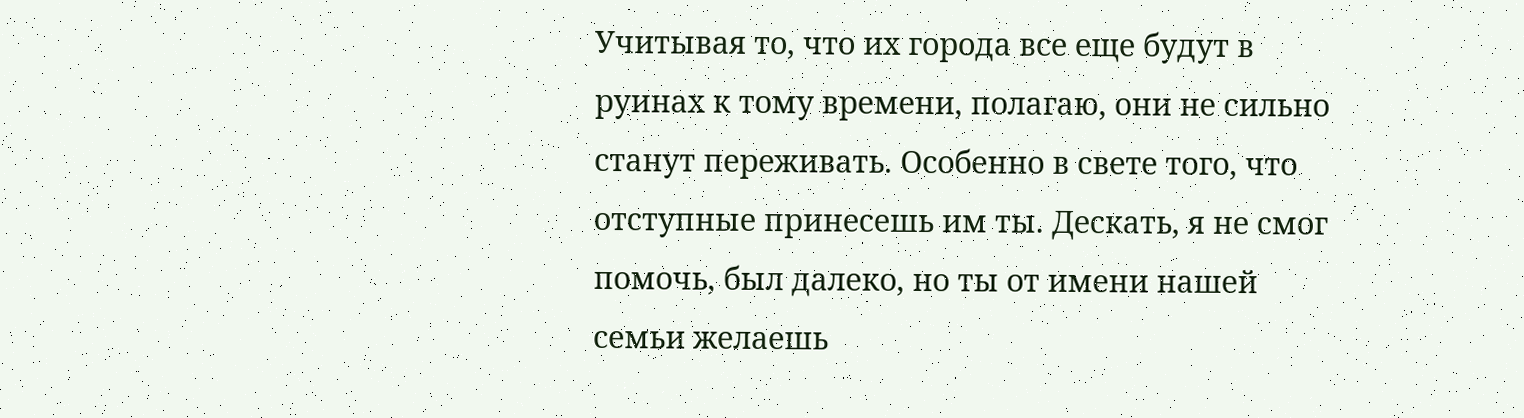Учитывая то, что их города все еще будут в руинах к тому времени, полагаю, они не сильно станут переживать. Особенно в свете того, что отступные принесешь им ты. Дескать, я не смог помочь, был далеко, но ты от имени нашей семьи желаешь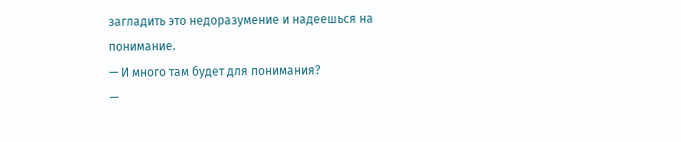загладить это недоразумение и надеешься на понимание.
— И много там будет для понимания?
—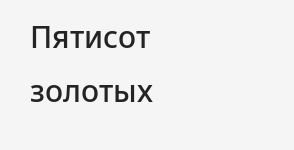Пятисот золотых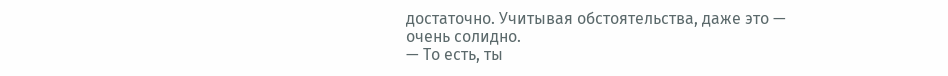достаточно. Учитывая обстоятельства, даже это — очень солидно.
— То есть, ты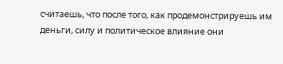считаешь, что после того, как продемонстрируешь им деньги, силу и политическое влияние они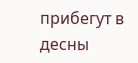прибегут в десны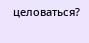целоваться?